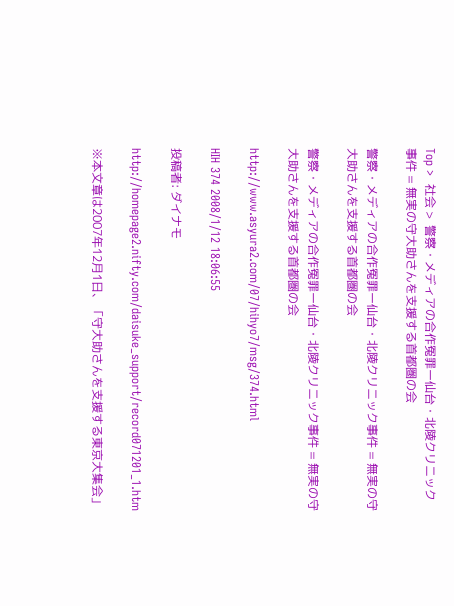Top >  社会 >  警察・メディアの合作冤罪ー仙台・北陵クリニック事件 = 無実の守大助さんを支援する首都圏の会

警察・メディアの合作冤罪ー仙台・北陵クリニック事件 = 無実の守大助さんを支援する首都圏の会

警察・メディアの合作冤罪ー仙台・北陵クリニック事件 = 無実の守大助さんを支援する首都圏の会

http://www.asyura2.com/07/hihyo7/msg/374.html

HIH 374 2008/1/12 18:06:55

投稿者: ダイナモ

http://homepage2.nifty.com/daisuke_support/record071201_1.htm

※本文章は2007年12月1日、「守大助さんを支援する東京大集会」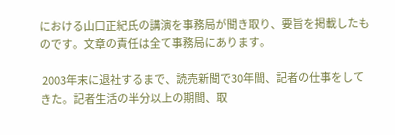における山口正紀氏の講演を事務局が聞き取り、要旨を掲載したものです。文章の責任は全て事務局にあります。

 2003年末に退社するまで、読売新聞で30年間、記者の仕事をしてきた。記者生活の半分以上の期間、取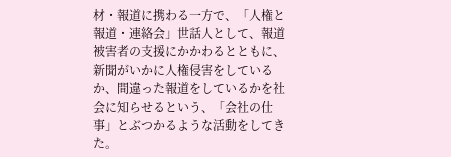材・報道に携わる一方で、「人権と報道・連絡会」世話人として、報道被害者の支援にかかわるとともに、新聞がいかに人権侵害をしているか、間違った報道をしているかを社会に知らせるという、「会社の仕事」とぶつかるような活動をしてきた。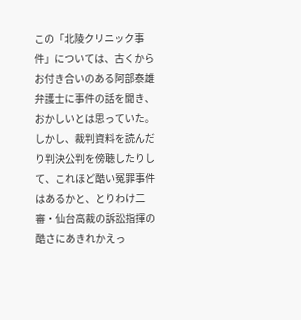この「北陵クリニック事件」については、古くからお付き合いのある阿部泰雄弁護士に事件の話を聞き、おかしいとは思っていた。しかし、裁判資料を読んだり判決公判を傍聴したりして、これほど酷い冤罪事件はあるかと、とりわけ二審・仙台高裁の訴訟指揮の酷さにあきれかえっ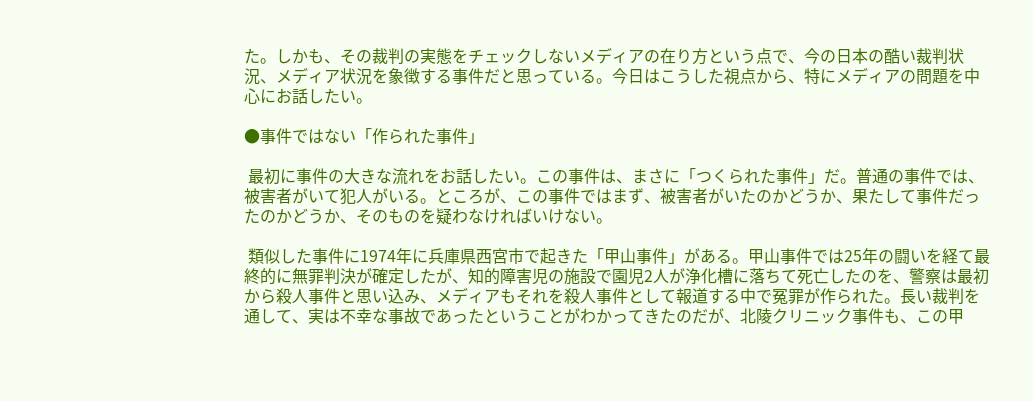た。しかも、その裁判の実態をチェックしないメディアの在り方という点で、今の日本の酷い裁判状況、メディア状況を象徴する事件だと思っている。今日はこうした視点から、特にメディアの問題を中心にお話したい。

●事件ではない「作られた事件」

 最初に事件の大きな流れをお話したい。この事件は、まさに「つくられた事件」だ。普通の事件では、被害者がいて犯人がいる。ところが、この事件ではまず、被害者がいたのかどうか、果たして事件だったのかどうか、そのものを疑わなければいけない。

 類似した事件に1974年に兵庫県西宮市で起きた「甲山事件」がある。甲山事件では25年の闘いを経て最終的に無罪判決が確定したが、知的障害児の施設で園児2人が浄化槽に落ちて死亡したのを、警察は最初から殺人事件と思い込み、メディアもそれを殺人事件として報道する中で冤罪が作られた。長い裁判を通して、実は不幸な事故であったということがわかってきたのだが、北陵クリニック事件も、この甲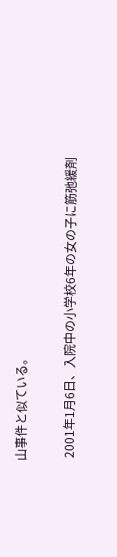山事件と似ている。

 2001年1月6日、入院中の小学校6年の女の子に筋弛緩剤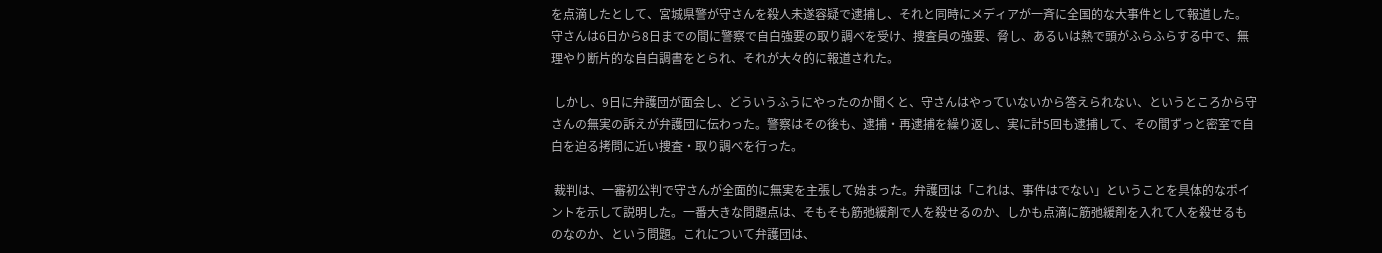を点滴したとして、宮城県警が守さんを殺人未遂容疑で逮捕し、それと同時にメディアが一斉に全国的な大事件として報道した。守さんは6日から8日までの間に警察で自白強要の取り調べを受け、捜査員の強要、脅し、あるいは熱で頭がふらふらする中で、無理やり断片的な自白調書をとられ、それが大々的に報道された。

 しかし、9日に弁護団が面会し、どういうふうにやったのか聞くと、守さんはやっていないから答えられない、というところから守さんの無実の訴えが弁護団に伝わった。警察はその後も、逮捕・再逮捕を繰り返し、実に計5回も逮捕して、その間ずっと密室で自白を迫る拷問に近い捜査・取り調べを行った。

 裁判は、一審初公判で守さんが全面的に無実を主張して始まった。弁護団は「これは、事件はでない」ということを具体的なポイントを示して説明した。一番大きな問題点は、そもそも筋弛緩剤で人を殺せるのか、しかも点滴に筋弛緩剤を入れて人を殺せるものなのか、という問題。これについて弁護団は、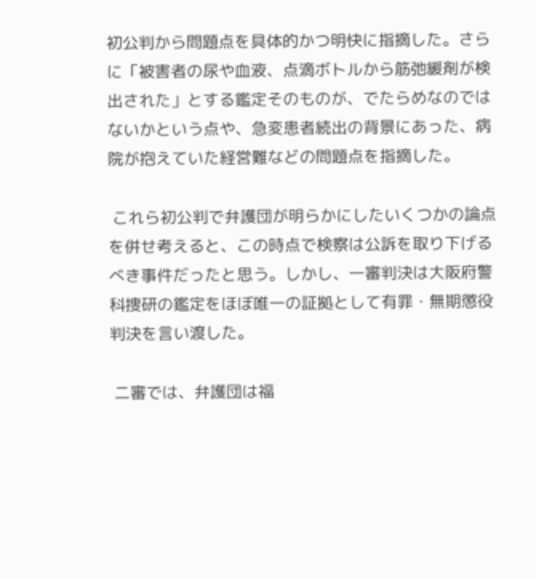初公判から問題点を具体的かつ明快に指摘した。さらに「被害者の尿や血液、点滴ボトルから筋弛緩剤が検出された」とする鑑定そのものが、でたらめなのではないかという点や、急変患者続出の背景にあった、病院が抱えていた経営難などの問題点を指摘した。

 これら初公判で弁護団が明らかにしたいくつかの論点を併せ考えると、この時点で検察は公訴を取り下げるべき事件だったと思う。しかし、一審判決は大阪府警科捜研の鑑定をほぼ唯一の証拠として有罪・無期懲役判決を言い渡した。

 二審では、弁護団は福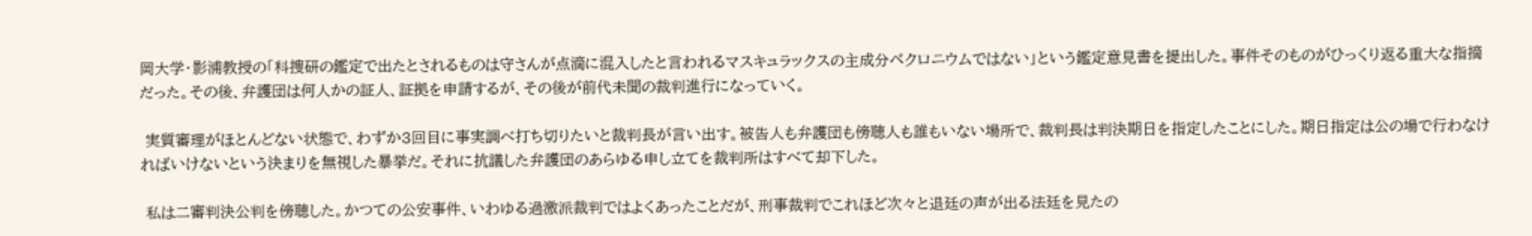岡大学・影浦教授の「科捜研の鑑定で出たとされるものは守さんが点滴に混入したと言われるマスキュラックスの主成分ベクロニウムではない」という鑑定意見書を提出した。事件そのものがひっくり返る重大な指摘だった。その後、弁護団は何人かの証人、証拠を申請するが、その後が前代未聞の裁判進行になっていく。

 実質審理がほとんどない状態で、わずか3回目に事実調べ打ち切りたいと裁判長が言い出す。被告人も弁護団も傍聴人も誰もいない場所で、裁判長は判決期日を指定したことにした。期日指定は公の場で行わなければいけないという決まりを無視した暴挙だ。それに抗議した弁護団のあらゆる申し立てを裁判所はすべて却下した。

 私は二審判決公判を傍聴した。かつての公安事件、いわゆる過激派裁判ではよくあったことだが、刑事裁判でこれほど次々と退廷の声が出る法廷を見たの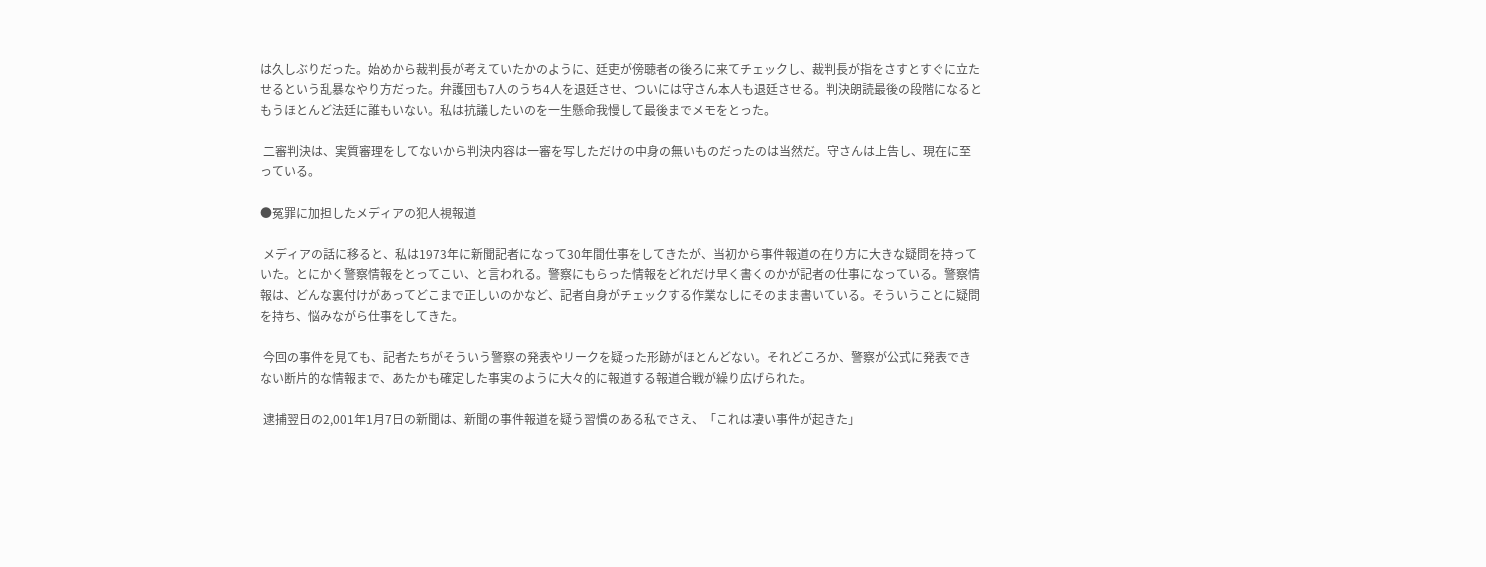は久しぶりだった。始めから裁判長が考えていたかのように、廷吏が傍聴者の後ろに来てチェックし、裁判長が指をさすとすぐに立たせるという乱暴なやり方だった。弁護団も7人のうち4人を退廷させ、ついには守さん本人も退廷させる。判決朗読最後の段階になるともうほとんど法廷に誰もいない。私は抗議したいのを一生懸命我慢して最後までメモをとった。

 二審判決は、実質審理をしてないから判決内容は一審を写しただけの中身の無いものだったのは当然だ。守さんは上告し、現在に至っている。

●冤罪に加担したメディアの犯人視報道

 メディアの話に移ると、私は1973年に新聞記者になって30年間仕事をしてきたが、当初から事件報道の在り方に大きな疑問を持っていた。とにかく警察情報をとってこい、と言われる。警察にもらった情報をどれだけ早く書くのかが記者の仕事になっている。警察情報は、どんな裏付けがあってどこまで正しいのかなど、記者自身がチェックする作業なしにそのまま書いている。そういうことに疑問を持ち、悩みながら仕事をしてきた。

 今回の事件を見ても、記者たちがそういう警察の発表やリークを疑った形跡がほとんどない。それどころか、警察が公式に発表できない断片的な情報まで、あたかも確定した事実のように大々的に報道する報道合戦が繰り広げられた。

 逮捕翌日の2,001年1月7日の新聞は、新聞の事件報道を疑う習慣のある私でさえ、「これは凄い事件が起きた」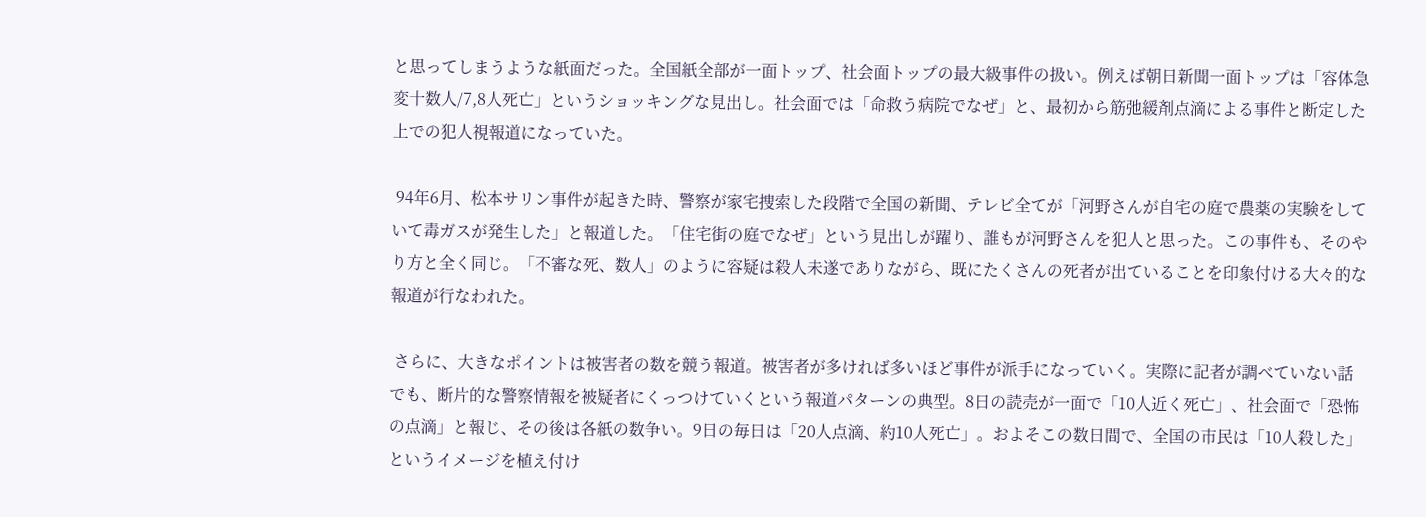と思ってしまうような紙面だった。全国紙全部が一面トップ、社会面トップの最大級事件の扱い。例えば朝日新聞一面トップは「容体急変十数人/7,8人死亡」というショッキングな見出し。社会面では「命救う病院でなぜ」と、最初から筋弛緩剤点滴による事件と断定した上での犯人視報道になっていた。

 94年6月、松本サリン事件が起きた時、警察が家宅捜索した段階で全国の新聞、テレビ全てが「河野さんが自宅の庭で農薬の実験をしていて毒ガスが発生した」と報道した。「住宅街の庭でなぜ」という見出しが躍り、誰もが河野さんを犯人と思った。この事件も、そのやり方と全く同じ。「不審な死、数人」のように容疑は殺人未遂でありながら、既にたくさんの死者が出ていることを印象付ける大々的な報道が行なわれた。

 さらに、大きなポイントは被害者の数を競う報道。被害者が多ければ多いほど事件が派手になっていく。実際に記者が調べていない話でも、断片的な警察情報を被疑者にくっつけていくという報道パターンの典型。8日の読売が一面で「10人近く死亡」、社会面で「恐怖の点滴」と報じ、その後は各紙の数争い。9日の毎日は「20人点滴、約10人死亡」。およそこの数日間で、全国の市民は「10人殺した」というイメージを植え付け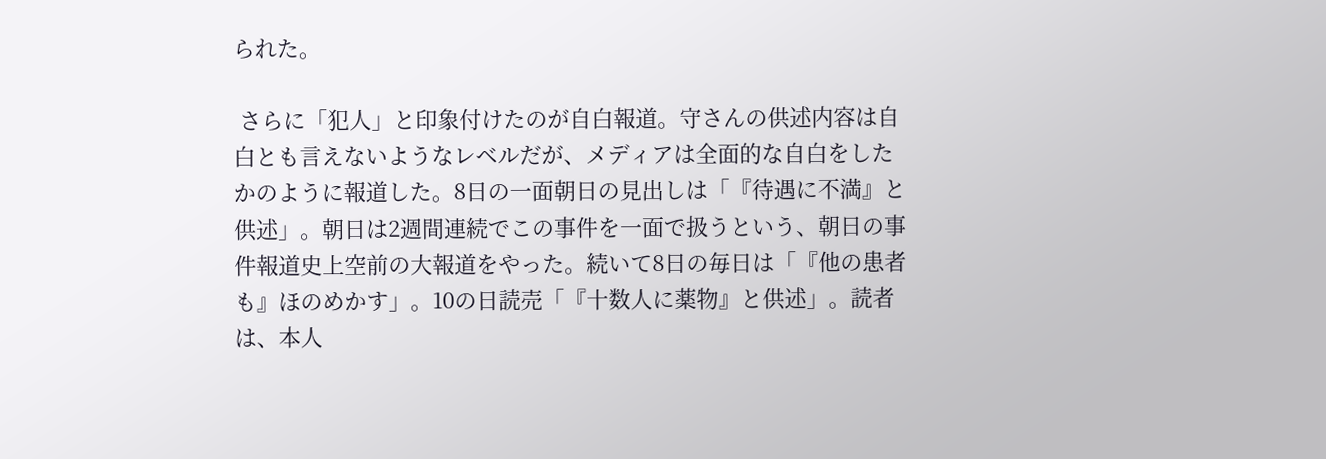られた。

 さらに「犯人」と印象付けたのが自白報道。守さんの供述内容は自白とも言えないようなレベルだが、メディアは全面的な自白をしたかのように報道した。8日の一面朝日の見出しは「『待遇に不満』と供述」。朝日は2週間連続でこの事件を一面で扱うという、朝日の事件報道史上空前の大報道をやった。続いて8日の毎日は「『他の患者も』ほのめかす」。10の日読売「『十数人に薬物』と供述」。読者は、本人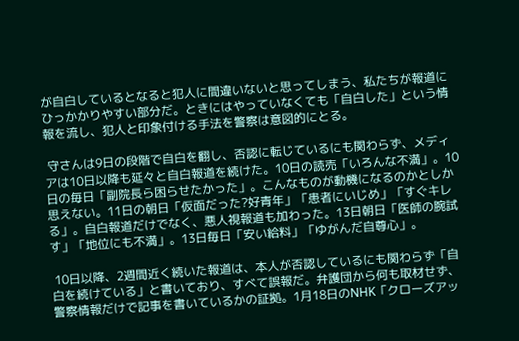が自白しているとなると犯人に間違いないと思ってしまう、私たちが報道にひっかかりやすい部分だ。ときにはやっていなくても「自白した」という情報を流し、犯人と印象付ける手法を警察は意図的にとる。

 守さんは9日の段階で自白を翻し、否認に転じているにも関わらず、メディアは10日以降も延々と自白報道を続けた。10日の読売「いろんな不満」。10日の毎日「副院長ら困らせたかった」。こんなものが動機になるのかとしか思えない。11日の朝日「仮面だった?好青年」「患者にいじめ」「すぐキレる」。自白報道だけでなく、悪人視報道も加わった。13日朝日「医師の腕試す」「地位にも不満」。13日毎日「安い給料」「ゆがんだ自尊心」。

 10日以降、2週間近く続いた報道は、本人が否認しているにも関わらず「自白を続けている」と書いており、すべて誤報だ。弁護団から何も取材せず、警察情報だけで記事を書いているかの証拠。1月18日のNHK「クローズアッ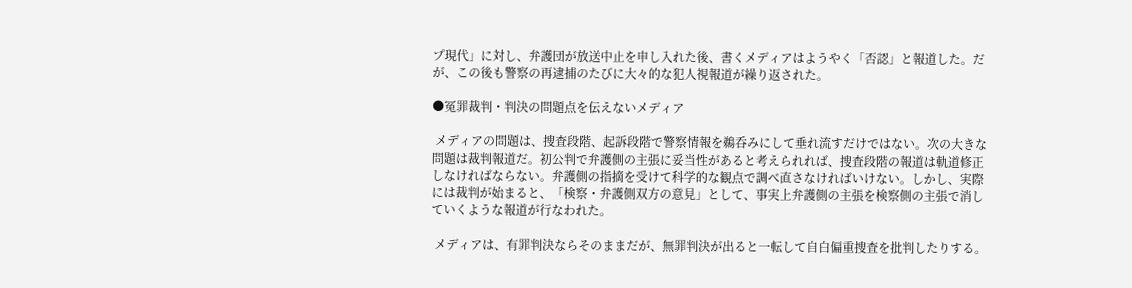プ現代」に対し、弁護団が放送中止を申し入れた後、書くメディアはようやく「否認」と報道した。だが、この後も警察の再逮捕のたびに大々的な犯人視報道が繰り返された。

●冤罪裁判・判決の問題点を伝えないメディア

 メディアの問題は、捜査段階、起訴段階で警察情報を鵜呑みにして垂れ流すだけではない。次の大きな問題は裁判報道だ。初公判で弁護側の主張に妥当性があると考えられれば、捜査段階の報道は軌道修正しなければならない。弁護側の指摘を受けて科学的な観点で調べ直さなければいけない。しかし、実際には裁判が始まると、「検察・弁護側双方の意見」として、事実上弁護側の主張を検察側の主張で消していくような報道が行なわれた。

 メディアは、有罪判決ならそのままだが、無罪判決が出ると一転して自白偏重捜査を批判したりする。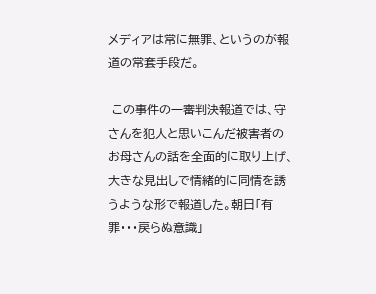メディアは常に無罪、というのが報道の常套手段だ。

 この事件の一審判決報道では、守さんを犯人と思いこんだ被害者のお母さんの話を全面的に取り上げ、大きな見出しで情緒的に同情を誘うような形で報道した。朝日「有罪・・・戻らぬ意識」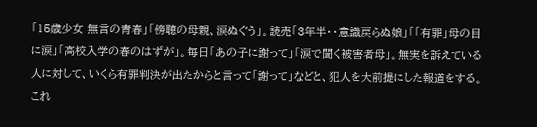「15歳少女 無言の青春」「傍聴の母親、涙ぬぐう」。読売「3年半・・意識戻らぬ娘」「「有罪」母の目に涙」「高校入学の春のはずが」。毎日「あの子に謝って」「涙で聞く被害者母」。無実を訴えている人に対して、いくら有罪判決が出たからと言って「謝って」などと、犯人を大前提にした報道をする。これ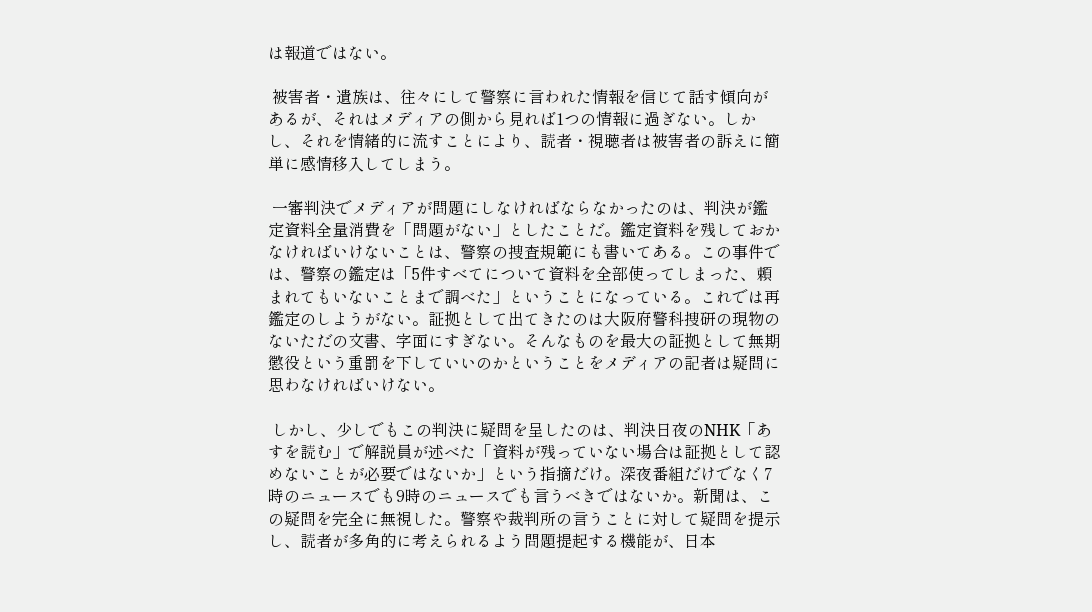は報道ではない。

 被害者・遺族は、往々にして警察に言われた情報を信じて話す傾向があるが、それはメディアの側から見れば1つの情報に過ぎない。しかし、それを情緒的に流すことにより、読者・視聴者は被害者の訴えに簡単に感情移入してしまう。

 一審判決でメディアが問題にしなければならなかったのは、判決が鑑定資料全量消費を「問題がない」としたことだ。鑑定資料を残しておかなければいけないことは、警察の捜査規範にも書いてある。この事件では、警察の鑑定は「5件すべてについて資料を全部使ってしまった、頼まれてもいないことまで調べた」ということになっている。これでは再鑑定のしようがない。証拠として出てきたのは大阪府警科捜研の現物のないただの文書、字面にすぎない。そんなものを最大の証拠として無期懲役という重罰を下していいのかということをメディアの記者は疑問に思わなければいけない。

 しかし、少しでもこの判決に疑問を呈したのは、判決日夜のNHK「あすを読む」で解説員が述べた「資料が残っていない場合は証拠として認めないことが必要ではないか」という指摘だけ。深夜番組だけでなく7時のニュースでも9時のニュースでも言うべきではないか。新聞は、この疑問を完全に無視した。警察や裁判所の言うことに対して疑問を提示し、読者が多角的に考えられるよう問題提起する機能が、日本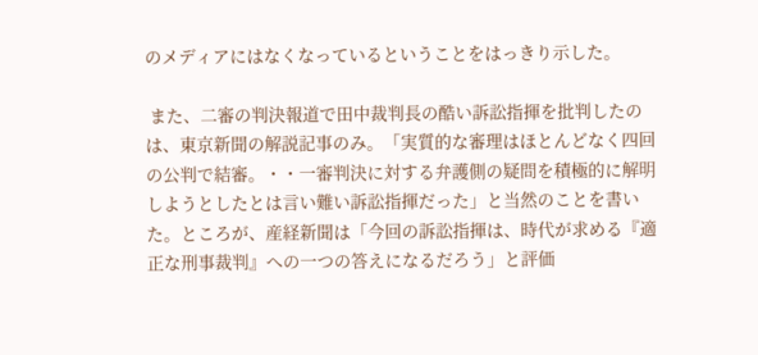のメディアにはなくなっているということをはっきり示した。

 また、二審の判決報道で田中裁判長の酷い訴訟指揮を批判したのは、東京新聞の解説記事のみ。「実質的な審理はほとんどなく四回の公判で結審。・・一審判決に対する弁護側の疑問を積極的に解明しようとしたとは言い難い訴訟指揮だった」と当然のことを書いた。ところが、産経新聞は「今回の訴訟指揮は、時代が求める『適正な刑事裁判』への一つの答えになるだろう」と評価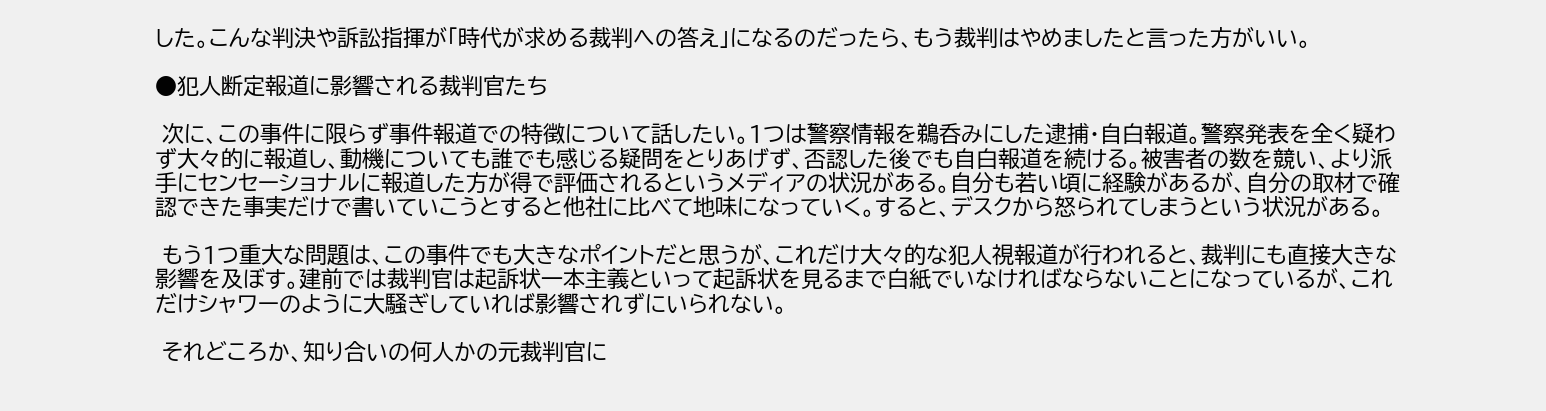した。こんな判決や訴訟指揮が「時代が求める裁判への答え」になるのだったら、もう裁判はやめましたと言った方がいい。

●犯人断定報道に影響される裁判官たち

 次に、この事件に限らず事件報道での特徴について話したい。1つは警察情報を鵜呑みにした逮捕・自白報道。警察発表を全く疑わず大々的に報道し、動機についても誰でも感じる疑問をとりあげず、否認した後でも自白報道を続ける。被害者の数を競い、より派手にセンセーショナルに報道した方が得で評価されるというメディアの状況がある。自分も若い頃に経験があるが、自分の取材で確認できた事実だけで書いていこうとすると他社に比べて地味になっていく。すると、デスクから怒られてしまうという状況がある。

 もう1つ重大な問題は、この事件でも大きなポイントだと思うが、これだけ大々的な犯人視報道が行われると、裁判にも直接大きな影響を及ぼす。建前では裁判官は起訴状一本主義といって起訴状を見るまで白紙でいなければならないことになっているが、これだけシャワーのように大騒ぎしていれば影響されずにいられない。

 それどころか、知り合いの何人かの元裁判官に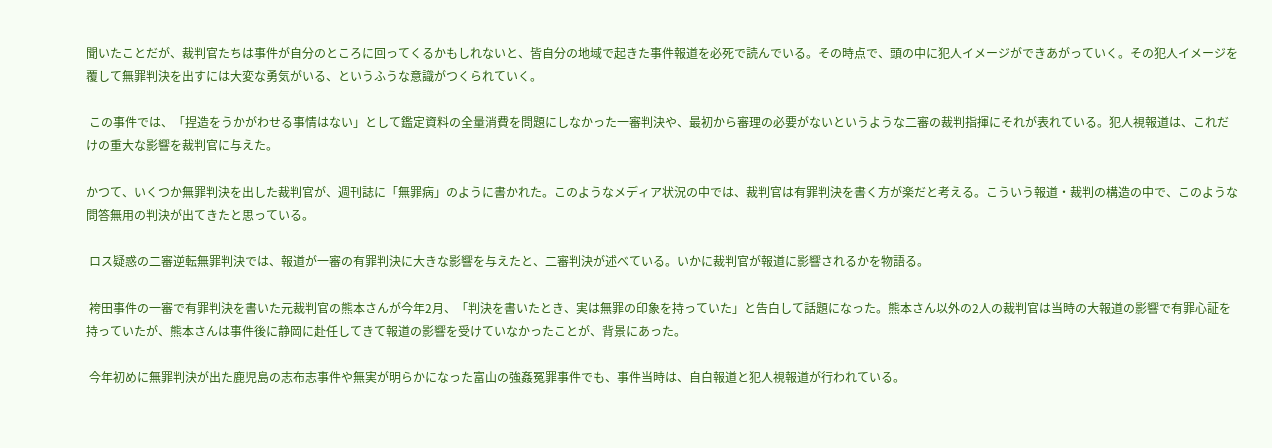聞いたことだが、裁判官たちは事件が自分のところに回ってくるかもしれないと、皆自分の地域で起きた事件報道を必死で読んでいる。その時点で、頭の中に犯人イメージができあがっていく。その犯人イメージを覆して無罪判決を出すには大変な勇気がいる、というふうな意識がつくられていく。

 この事件では、「捏造をうかがわせる事情はない」として鑑定資料の全量消費を問題にしなかった一審判決や、最初から審理の必要がないというような二審の裁判指揮にそれが表れている。犯人視報道は、これだけの重大な影響を裁判官に与えた。

かつて、いくつか無罪判決を出した裁判官が、週刊誌に「無罪病」のように書かれた。このようなメディア状況の中では、裁判官は有罪判決を書く方が楽だと考える。こういう報道・裁判の構造の中で、このような問答無用の判決が出てきたと思っている。

 ロス疑惑の二審逆転無罪判決では、報道が一審の有罪判決に大きな影響を与えたと、二審判決が述べている。いかに裁判官が報道に影響されるかを物語る。

 袴田事件の一審で有罪判決を書いた元裁判官の熊本さんが今年2月、「判決を書いたとき、実は無罪の印象を持っていた」と告白して話題になった。熊本さん以外の2人の裁判官は当時の大報道の影響で有罪心証を持っていたが、熊本さんは事件後に静岡に赴任してきて報道の影響を受けていなかったことが、背景にあった。

 今年初めに無罪判決が出た鹿児島の志布志事件や無実が明らかになった富山の強姦冤罪事件でも、事件当時は、自白報道と犯人視報道が行われている。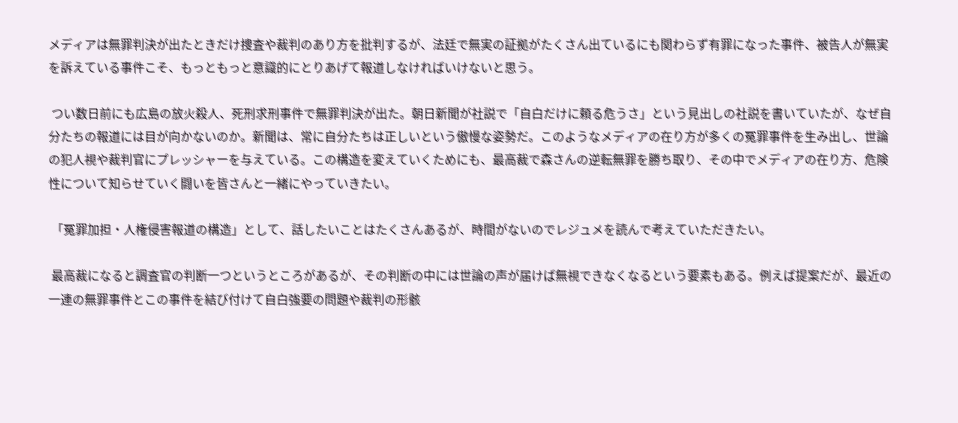メディアは無罪判決が出たときだけ捜査や裁判のあり方を批判するが、法廷で無実の証拠がたくさん出ているにも関わらず有罪になった事件、被告人が無実を訴えている事件こそ、もっともっと意識的にとりあげて報道しなければいけないと思う。

 つい数日前にも広島の放火殺人、死刑求刑事件で無罪判決が出た。朝日新聞が社説で「自白だけに頼る危うさ」という見出しの社説を書いていたが、なぜ自分たちの報道には目が向かないのか。新聞は、常に自分たちは正しいという傲慢な姿勢だ。このようなメディアの在り方が多くの冤罪事件を生み出し、世論の犯人視や裁判官にプレッシャーを与えている。この構造を変えていくためにも、最高裁で森さんの逆転無罪を勝ち取り、その中でメディアの在り方、危険性について知らせていく闘いを皆さんと一緒にやっていきたい。

 「冤罪加担・人権侵害報道の構造」として、話したいことはたくさんあるが、時間がないのでレジュメを読んで考えていただきたい。

 最高裁になると調査官の判断一つというところがあるが、その判断の中には世論の声が届けば無視できなくなるという要素もある。例えば提案だが、最近の一連の無罪事件とこの事件を結び付けて自白強要の問題や裁判の形骸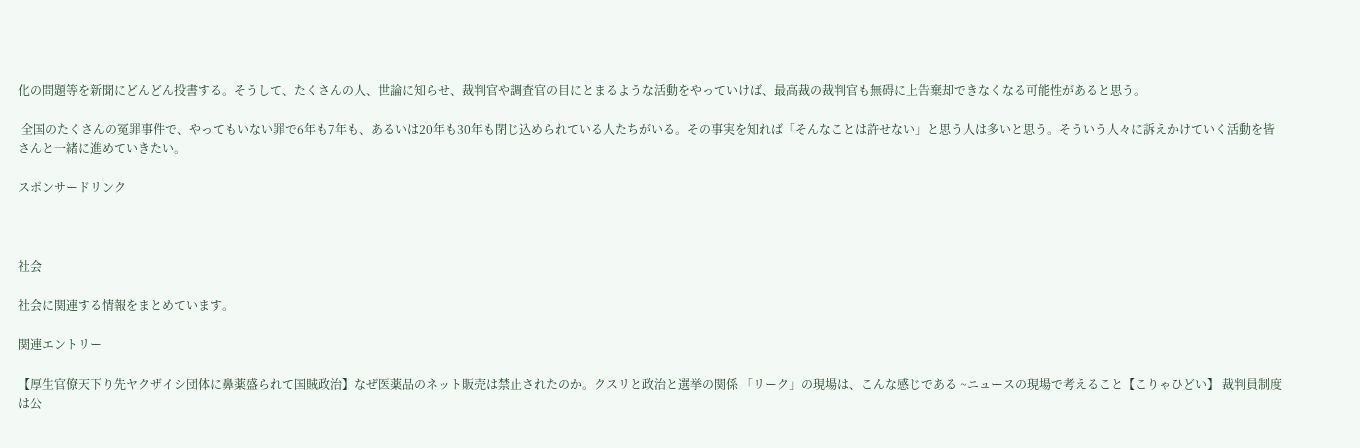化の問題等を新聞にどんどん投書する。そうして、たくさんの人、世論に知らせ、裁判官や調査官の目にとまるような活動をやっていけば、最高裁の裁判官も無碍に上告棄却できなくなる可能性があると思う。

 全国のたくさんの冤罪事件で、やってもいない罪で6年も7年も、あるいは20年も30年も閉じ込められている人たちがいる。その事実を知れば「そんなことは許せない」と思う人は多いと思う。そういう人々に訴えかけていく活動を皆さんと一緒に進めていきたい。

スポンサードリンク



社会

社会に関連する情報をまとめています。

関連エントリー

【厚生官僚天下り先ヤクザイシ団体に鼻薬盛られて国賊政治】なぜ医薬品のネット販売は禁止されたのか。クスリと政治と選挙の関係 「リーク」の現場は、こんな感じである ~ニュースの現場で考えること【こりゃひどい】 裁判員制度は公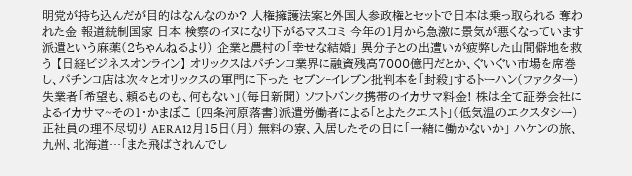明党が持ち込んだが目的はなんなのか? 人権擁護法案と外国人参政権とセットで日本は乗っ取られる 奪われた金 報道統制国家 日本 検察のイヌになり下がるマスコミ 今年の1月から急激に景気が悪くなっています 派遣という麻薬(2ちゃんねるより) 企業と農村の「幸せな結婚」 異分子との出遭いが疲弊した山間僻地を救う 【日経ビジネスオンライン】 オリックスはパチンコ業界に融資残高7000億円だとか、ぐいぐい市場を席巻し、パチンコ店は次々とオリックスの軍門に下った セブン‐イレブン批判本を「封殺」するトーハン(ファクター) 失業者「希望も、頼るものも、何もない」(毎日新聞) ソフトバンク携帯のイカサマ料金! 株は全て証券会社によるイカサマ~その1・かまぼこ 〔四条河原落書〕派遣労働者による「とよたクエスト」(低気温のエクスタシー) 正社員の理不尽切り AERA12月15日(月) 無料の寮、入居したその日に「一緒に働かないか」 ハケンの旅、九州、北海道…「また飛ばされんでし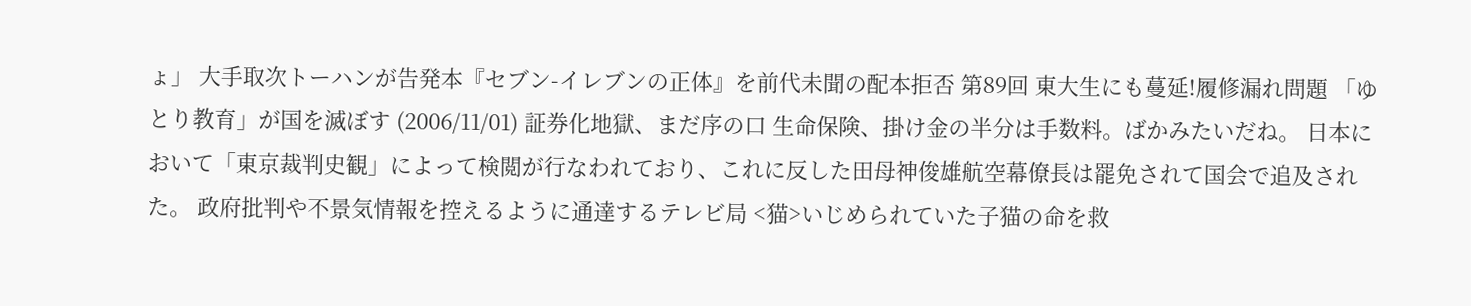ょ」 大手取次トーハンが告発本『セブン-イレブンの正体』を前代未聞の配本拒否 第89回 東大生にも蔓延!履修漏れ問題 「ゆとり教育」が国を滅ぼす (2006/11/01) 証券化地獄、まだ序の口 生命保険、掛け金の半分は手数料。ばかみたいだね。 日本において「東京裁判史観」によって検閲が行なわれており、これに反した田母神俊雄航空幕僚長は罷免されて国会で追及された。 政府批判や不景気情報を控えるように通達するテレビ局 <猫>いじめられていた子猫の命を救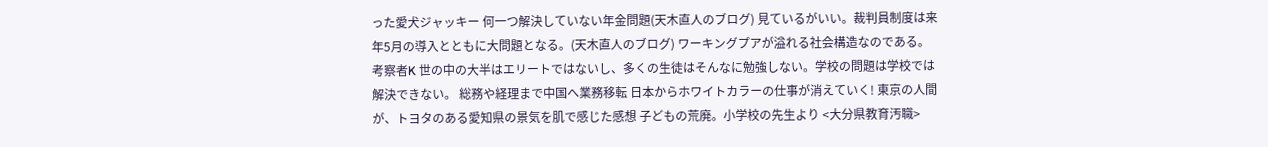った愛犬ジャッキー 何一つ解決していない年金問題(天木直人のブログ) 見ているがいい。裁判員制度は来年5月の導入とともに大問題となる。(天木直人のブログ) ワーキングプアが溢れる社会構造なのである。 考察者K 世の中の大半はエリートではないし、多くの生徒はそんなに勉強しない。学校の問題は学校では解決できない。 総務や経理まで中国へ業務移転 日本からホワイトカラーの仕事が消えていく! 東京の人間が、トヨタのある愛知県の景気を肌で感じた感想 子どもの荒廃。小学校の先生より <大分県教育汚職>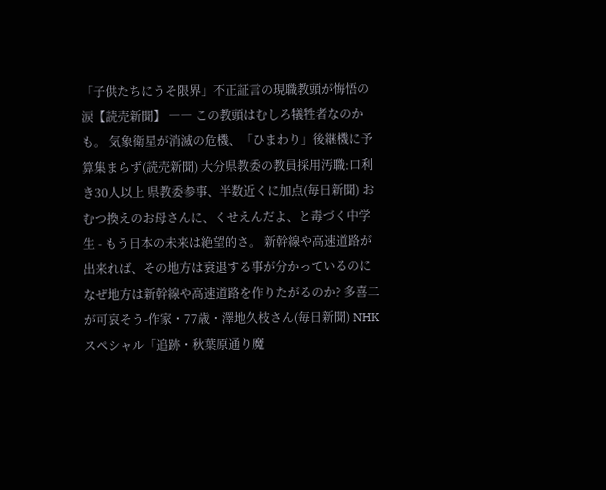「子供たちにうそ限界」不正証言の現職教頭が悔悟の涙【読売新聞】 ―― この教頭はむしろ犠牲者なのかも。 気象衛星が消滅の危機、「ひまわり」後継機に予算集まらず(読売新聞) 大分県教委の教員採用汚職:口利き30人以上 県教委参事、半数近くに加点(毎日新聞) おむつ換えのお母さんに、くせえんだよ、と毒づく中学生 - もう日本の未来は絶望的さ。 新幹線や高速道路が出来れば、その地方は衰退する事が分かっているのになぜ地方は新幹線や高速道路を作りたがるのか? 多喜二が可哀そう-作家・77歳・澤地久枝さん(毎日新聞) NHKスペシャル「追跡・秋葉原通り魔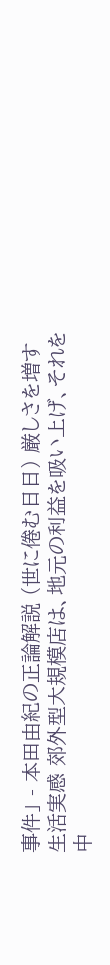事件」 - 本田由紀の正論解説 (世に倦む日日) 厳しさを増す生活実感 郊外型大規模店は、地元の利益を吸い上げ、それを中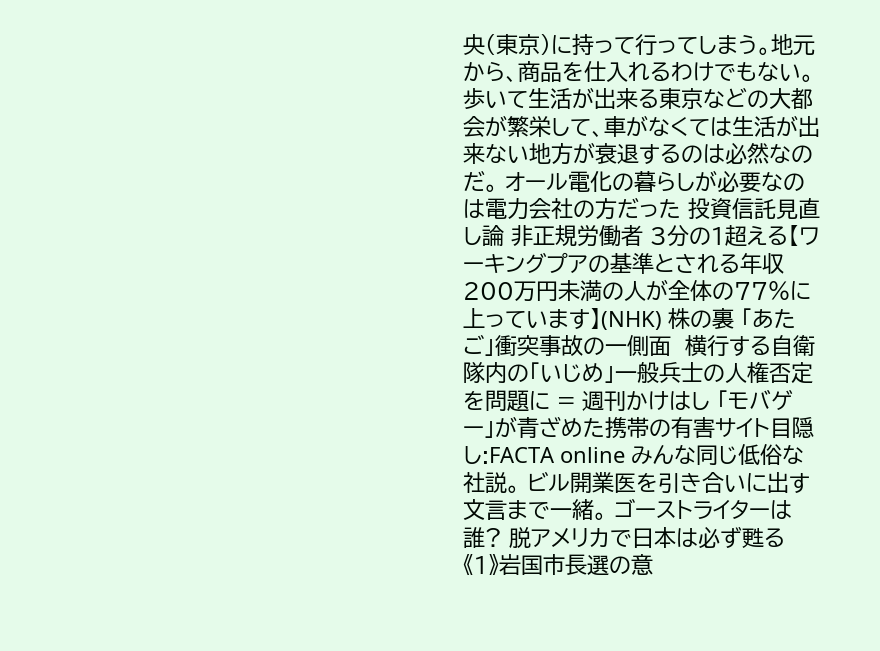央(東京)に持って行ってしまう。地元から、商品を仕入れるわけでもない。 歩いて生活が出来る東京などの大都会が繁栄して、車がなくては生活が出来ない地方が衰退するのは必然なのだ。 オール電化の暮らしが必要なのは電力会社の方だった 投資信託見直し論 非正規労働者 3分の1超える【ワーキングプアの基準とされる年収200万円未満の人が全体の77%に上っています】(NHK) 株の裏 「あたご」衝突事故の一側面  横行する自衛隊内の「いじめ」一般兵士の人権否定を問題に = 週刊かけはし 「モバゲー」が青ざめた携帯の有害サイト目隠し:FACTA online みんな同じ低俗な社説。 ビル開業医を引き合いに出す文言まで一緒。 ゴーストライターは誰? 脱アメリカで日本は必ず甦る《1》岩国市長選の意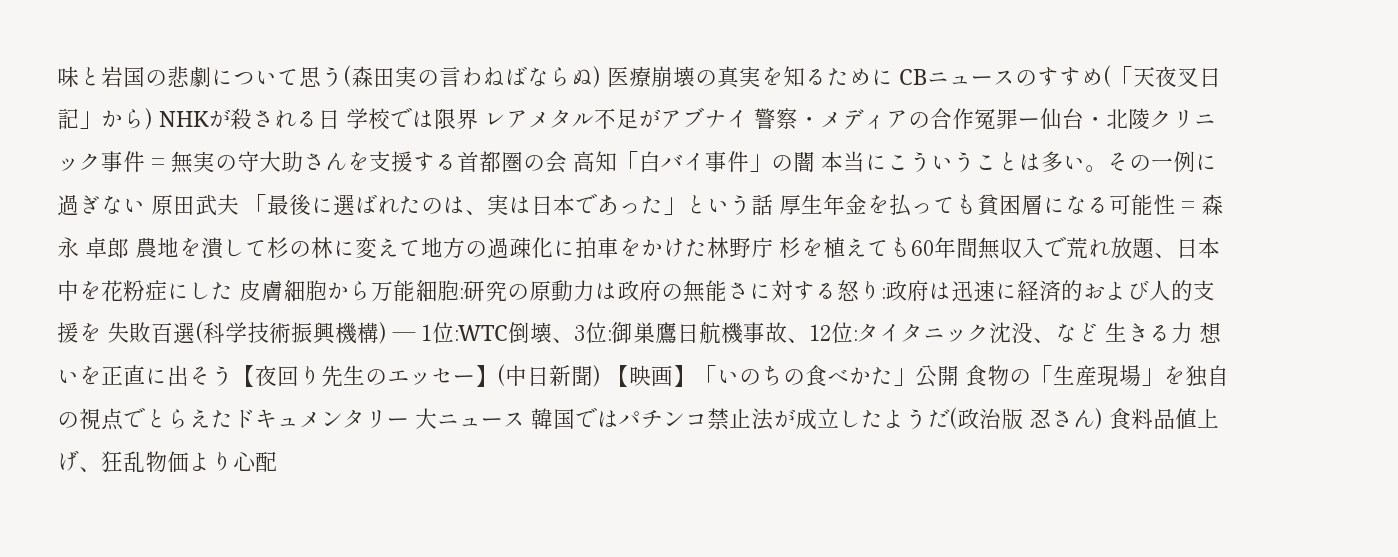味と岩国の悲劇について思う(森田実の言わねばならぬ) 医療崩壊の真実を知るために CBニュースのすすめ(「天夜叉日記」から) NHKが殺される日 学校では限界 レアメタル不足がアブナイ 警察・メディアの合作冤罪ー仙台・北陵クリニック事件 = 無実の守大助さんを支援する首都圏の会 高知「白バイ事件」の闇 本当にこういうことは多い。その一例に過ぎない 原田武夫 「最後に選ばれたのは、実は日本であった」という話 厚生年金を払っても貧困層になる可能性 = 森永 卓郎 農地を潰して杉の林に変えて地方の過疎化に拍車をかけた林野庁 杉を植えても60年間無収入で荒れ放題、日本中を花粉症にした 皮膚細胞から万能細胞:研究の原動力は政府の無能さに対する怒り:政府は迅速に経済的および人的支援を 失敗百選(科学技術振興機構) ― 1位:WTC倒壊、3位:御巣鷹日航機事故、12位:タイタニック沈没、など 生きる力 想いを正直に出そう【夜回り先生のエッセー】(中日新聞) 【映画】「いのちの食べかた」公開 食物の「生産現場」を独自の視点でとらえたドキュメンタリー 大ニュース 韓国ではパチンコ禁止法が成立したようだ(政治版 忍さん) 食料品値上げ、狂乱物価より心配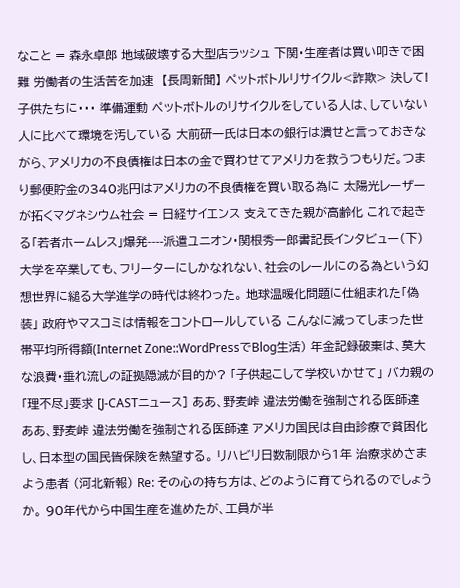なこと = 森永卓郎 地域破壊する大型店ラッシュ 下関・生産者は買い叩きで困難 労働者の生活苦を加速  【長周新聞】 ペットボトルリサイクル<詐欺> 決して!子供たちに・・・ 準備運動 ペットボトルのリサイクルをしている人は、していない人に比べて環境を汚している 大前研一氏は日本の銀行は潰せと言っておきながら、アメリカの不良債権は日本の金で買わせてアメリカを救うつもりだ。つまり郵便貯金の340兆円はアメリカの不良債権を買い取る為に 太陽光レーザーが拓くマグネシウム社会 = 日経サイエンス 支えてきた親が高齢化 これで起きる「若者ホームレス」爆発----派遣ユニオン・関根秀一郎書記長インタビュー(下) 大学を卒業しても、フリーターにしかなれない、社会のレールにのる為という幻想世界に縋る大学進学の時代は終わった。 地球温暖化問題に仕組まれた「偽装」 政府やマスコミは情報をコントロールしている こんなに減ってしまった世帯平均所得額(Internet Zone::WordPressでBlog生活) 年金記録破棄は、莫大な浪費・垂れ流しの証拠隠滅が目的か? 「子供起こして学校いかせて」 バカ親の「理不尽」要求 [J-CASTニュース] ああ、野麦峠 違法労働を強制される医師達 ああ、野麦峠 違法労働を強制される医師達 アメリカ国民は自由診療で貧困化し、日本型の国民皆保険を熱望する。 リハビリ日数制限から1年 治療求めさまよう患者 (河北新報) Re: その心の持ち方は、どのように育てられるのでしょうか。 90年代から中国生産を進めたが、工員が半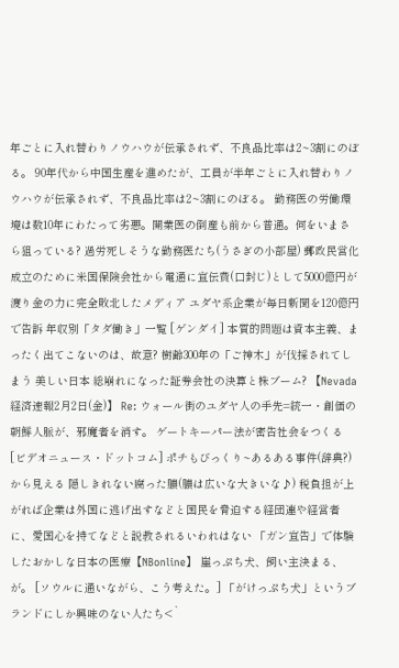年ごとに入れ替わりノウハウが伝承されず、不良品比率は2~3割にのぼる。 90年代から中国生産を進めたが、工員が半年ごとに入れ替わりノウハウが伝承されず、不良品比率は2~3割にのぼる。 勤務医の労働環境は数10年にわたって劣悪。開業医の倒産も前から普通。何をいまさら狙っている? 過労死しそうな勤務医たち(うさぎの小部屋) 郵政民営化成立のために米国保険会社から電通に宣伝費(口封じ)として5000億円が渡り金の力に完全敗北したメディア ユダヤ系企業が毎日新聞を120億円で告訴 年収別「タダ働き」一覧 [ゲンダイ] 本質的問題は資本主義、まったく出てこないのは、故意? 樹齢300年の「ご神木」が伐採されてしまう 美しい日本 総崩れになった証券会社の決算と株ブーム? 【Nevada経済速報2月2日(金)】 Re: ウォール街のユダヤ人の手先=統一・創価の朝鮮人脈が、邪魔者を消す。 ゲートキーパー法が密告社会をつくる [ビデオニュース・ドットコム] ポチもびっくり~あるある事件(辞典?)から見える 隠しきれない腐った膿(膿は広いな大きいな♪) 税負担が上がれば企業は外国に逃げ出すなどと国民を脅迫する経団連や経営者に、愛国心を持てなどと説教されるいわれはない 「ガン宣告」で体験したおかしな日本の医療【NBonline】 崖っぷち犬、飼い主決まる、が。 [ソウルに通いながら、こう考えた。] 「がけっぷち犬」というブランドにしか興味のない人たち<`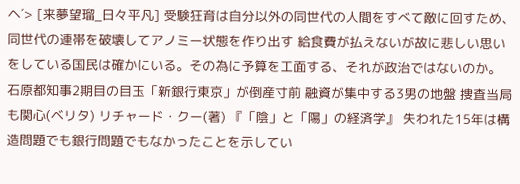ヘ´> [来夢望瑠_日々平凡] 受験狂育は自分以外の同世代の人間をすべて敵に回すため、同世代の連帯を破壊してアノミー状態を作り出す 給食費が払えないが故に悲しい思いをしている国民は確かにいる。その為に予算を工面する、それが政治ではないのか。 石原都知事2期目の目玉「新銀行東京」が倒産寸前 融資が集中する3男の地盤 捜査当局も関心(ベリタ) リチャード・クー(著) 『「陰」と「陽」の経済学』 失われた15年は構造問題でも銀行問題でもなかったことを示してい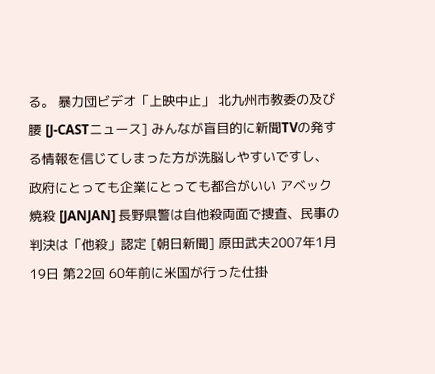る。 暴力団ビデオ「上映中止」 北九州市教委の及び腰 [J-CASTニュース] みんなが盲目的に新聞TVの発する情報を信じてしまった方が洗脳しやすいですし、政府にとっても企業にとっても都合がいい アベック焼殺 [JANJAN] 長野県警は自他殺両面で捜査、民事の判決は「他殺」認定 [朝日新聞] 原田武夫2007年1月19日 第22回 60年前に米国が行った仕掛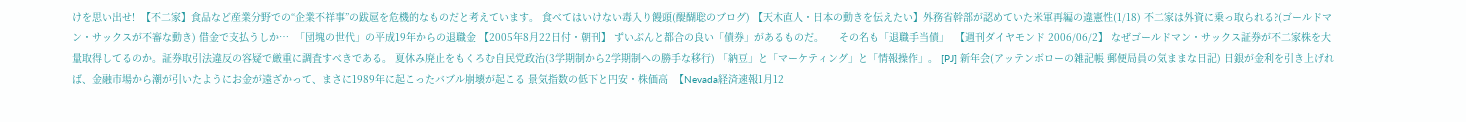けを思い出せ!  【不二家】食品など産業分野での“企業不祥事”の跋扈を危機的なものだと考えています。 食べてはいけない毒入り饅頭(醍醐聡のブログ) 【天木直人・日本の動きを伝えたい】外務省幹部が認めていた米軍再編の違憲性(1/18) 不二家は外資に乗っ取られる?(ゴールドマン・サックスが不審な動き) 借金で支払うしか…  「団塊の世代」の平成19年からの退職金 【2005年8月22日付・朝刊】 ずいぶんと都合の良い「債券」があるものだ。     その名も「退職手当債」  【週刊ダイヤモンド 2006/06/2】 なぜゴールドマン・サックス証券が不二家株を大量取得してるのか。証券取引法違反の容疑で厳重に調査すべきである。 夏休み廃止をもくろむ自民党政治(3学期制から2学期制への勝手な移行) 「納豆」と「マーケティング」と「情報操作」。 [PJ] 新年会(アッテンボローの雑記帳 郵便局員の気ままな日記) 日銀が金利を引き上げれば、金融市場から潮が引いたようにお金が遠ざかって、まさに1989年に起こったバブル崩壊が起こる 景気指数の低下と円安・株価高  【Nevada経済速報1月12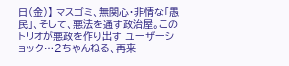日(金)】 マスゴミ、無関心・非情な「愚民」、そして、悪法を通す政治屋。このトリオが悪政を作り出す ユーザーショック…2ちゃんねる、再来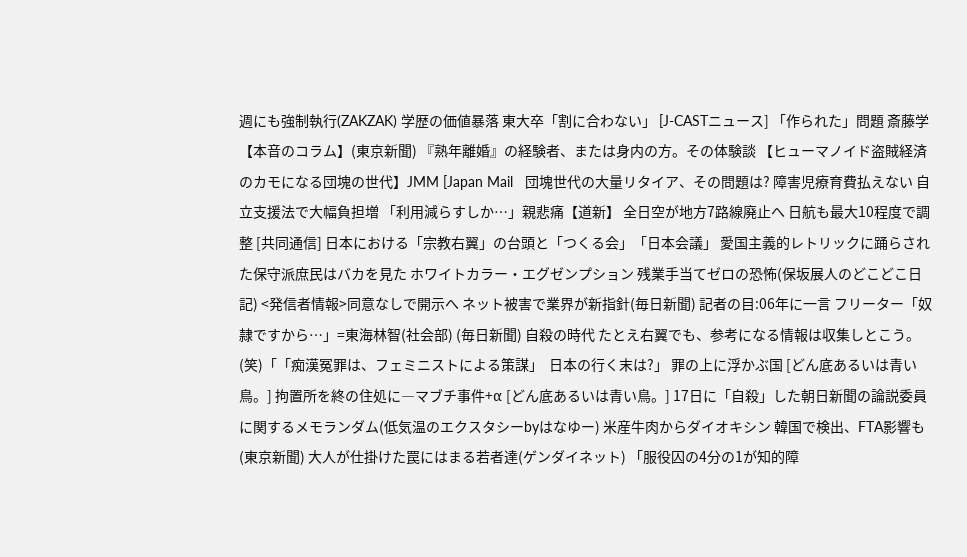週にも強制執行(ZAKZAK) 学歴の価値暴落 東大卒「割に合わない」 [J-CASTニュース] 「作られた」問題 斎藤学【本音のコラム】(東京新聞) 『熟年離婚』の経験者、または身内の方。その体験談 【ヒューマノイド盗賊経済のカモになる団塊の世代】JMM [Japan Mail   団塊世代の大量リタイア、その問題は? 障害児療育費払えない 自立支援法で大幅負担増 「利用減らすしか…」親悲痛【道新】 全日空が地方7路線廃止へ 日航も最大10程度で調整 [共同通信] 日本における「宗教右翼」の台頭と「つくる会」「日本会議」 愛国主義的レトリックに踊らされた保守派庶民はバカを見た ホワイトカラー・エグゼンプション 残業手当てゼロの恐怖(保坂展人のどこどこ日記) <発信者情報>同意なしで開示へ ネット被害で業界が新指針(毎日新聞) 記者の目:06年に一言 フリーター「奴隷ですから…」=東海林智(社会部) (毎日新聞) 自殺の時代 たとえ右翼でも、参考になる情報は収集しとこう。(笑)「「痴漢冤罪は、フェミニストによる策謀」  日本の行く末は?」 罪の上に浮かぶ国 [どん底あるいは青い鳥。] 拘置所を終の住処に―マブチ事件+α [どん底あるいは青い鳥。] 17日に「自殺」した朝日新聞の論説委員に関するメモランダム(低気温のエクスタシーbyはなゆー) 米産牛肉からダイオキシン 韓国で検出、FTA影響も (東京新聞) 大人が仕掛けた罠にはまる若者達(ゲンダイネット) 「服役囚の4分の1が知的障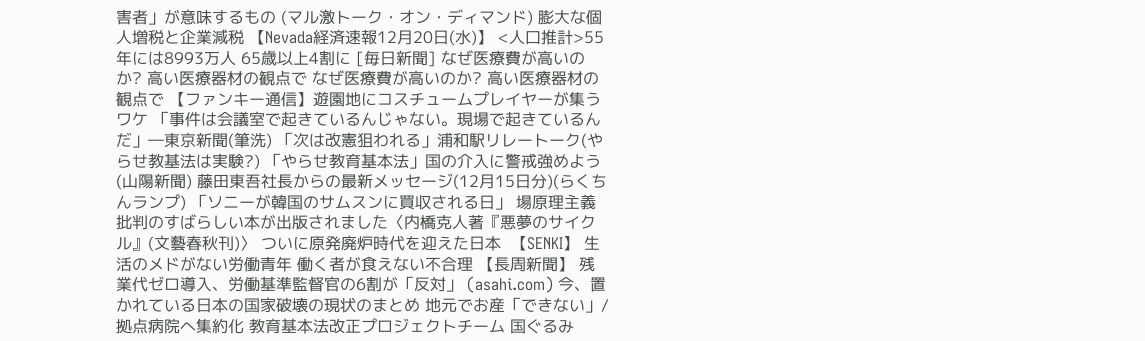害者」が意味するもの (マル激トーク・オン・ディマンド) 膨大な個人増税と企業減税 【Nevada経済速報12月20日(水)】 <人口推計>55年には8993万人 65歳以上4割に [毎日新聞] なぜ医療費が高いのか? 高い医療器材の観点で なぜ医療費が高いのか? 高い医療器材の観点で 【ファンキー通信】遊園地にコスチュームプレイヤーが集うワケ 「事件は会議室で起きているんじゃない。現場で起きているんだ」―東京新聞(筆洗) 「次は改憲狙われる」浦和駅リレートーク(やらせ教基法は実験?) 「やらせ教育基本法」国の介入に警戒強めよう(山陽新聞) 藤田東吾社長からの最新メッセージ(12月15日分)(らくちんランプ) 「ソニーが韓国のサムスンに買収される日」 場原理主義批判のすばらしい本が出版されました〈内橋克人著『悪夢のサイクル』(文藝春秋刊)〉 ついに原発廃炉時代を迎えた日本  【SENKI】 生活のメドがない労働青年 働く者が食えない不合理 【長周新聞】 残業代ゼロ導入、労働基準監督官の6割が「反対」 (asahi.com) 今、置かれている日本の国家破壊の現状のまとめ 地元でお産「できない」/拠点病院へ集約化 教育基本法改正プロジェクトチーム 国ぐるみ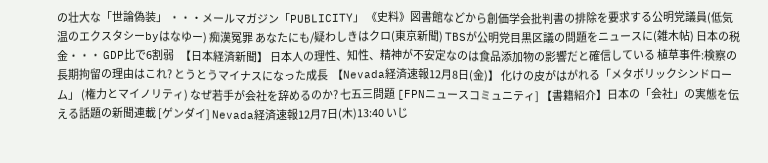の壮大な「世論偽装」 ・・・メールマガジン「PUBLICITY」 《史料》図書館などから創価学会批判書の排除を要求する公明党議員(低気温のエクスタシーbyはなゆー) 痴漢冤罪 あなたにも/疑わしきはクロ(東京新聞) TBSが公明党目黒区議の問題をニュースに(雑木帖) 日本の税金・・・ GDP比で6割弱   【日本経済新聞】 日本人の理性、知性、精神が不安定なのは食品添加物の影響だと確信している 植草事件:検察の長期拘留の理由はこれ? とうとうマイナスになった成長  【Nevada経済速報12月8日(金)】 化けの皮がはがれる「メタボリックシンドローム」 (権力とマイノリティ) なぜ若手が会社を辞めるのか? 七五三問題 [FPNニュースコミュニティ] 【書籍紹介】日本の「会社」の実態を伝える話題の新聞連載 [ゲンダイ] Nevada経済速報12月7日(木)13:40 いじ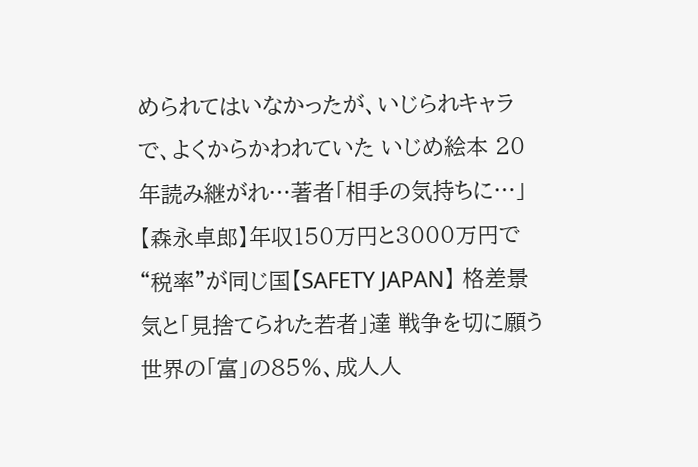められてはいなかったが、いじられキャラで、よくからかわれていた いじめ絵本 20年読み継がれ…著者「相手の気持ちに…」 【森永卓郎】年収150万円と3000万円で“税率”が同じ国【SAFETY JAPAN】 格差景気と「見捨てられた若者」達 戦争を切に願う 世界の「富」の85%、成人人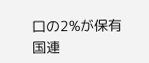口の2%が保有 国連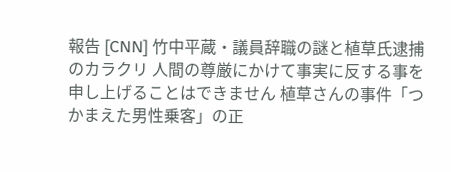報告 [CNN] 竹中平蔵・議員辞職の謎と植草氏逮捕のカラクリ 人間の尊厳にかけて事実に反する事を申し上げることはできません 植草さんの事件「つかまえた男性乗客」の正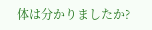体は分かりましたか?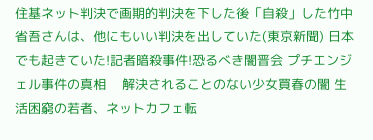住基ネット判決で画期的判決を下した後「自殺」した竹中省吾さんは、他にもいい判決を出していた(東京新聞) 日本でも起きていた!記者暗殺事件!恐るべき闇晋会 プチエンジェル事件の真相    解決されることのない少女買春の闇 生活困窮の若者、ネットカフェ転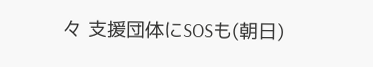々 支援団体にSOSも(朝日)